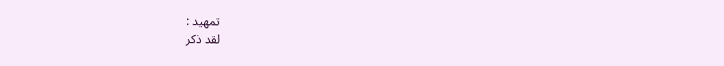تمهيد :
لقد ذكر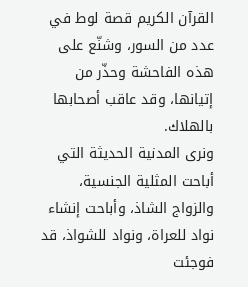القرآن الكريم قصة لوط في عدد من السور، وشنّع على هذه الفاحشة وحذّر من إتيانها، وقد عاقب أصحابها بالهلاك.
ونرى المدنية الحديثة التي أباحت المثلية الجنسية، والزواج الشاذ، وأباحت إنشاء نواد للعراة، ونواد للشواذ، قد فوجئت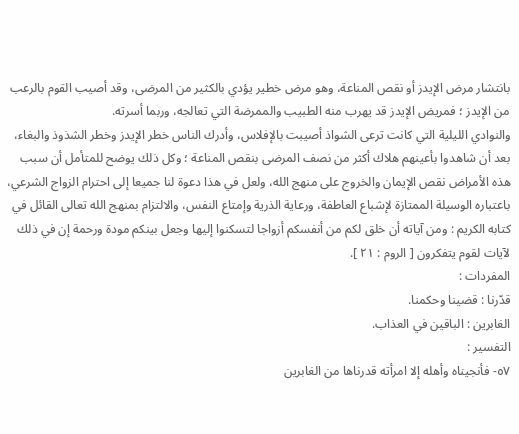بانتشار مرض الإيدز أو نقص المناعة، وهو مرض خطير يؤدي بالكثير من المرضى، وقد أصيب القوم بالرعب من الإيدز ؛ فمريض الإيدز قد يهرب منه الطبيب والممرضة التي تعالجه، وربما أسرته.
والنوادي الليلية التي كانت ترعى الشواذ أصيبت بالإفلاس، وأدرك الناس خطر الإيدز وخطر الشذوذ والبغاء، بعد أن شاهدوا بأعينهم هلاك أكثر من نصف المرضى بنقص المناعة ؛ وكل ذلك يوضح للمتأمل أن سبب هذه الأمراض نقص الإيمان والخروج على منهج الله، ولعل في هذا دعوة لنا جميعا إلى احترام الزواج الشرعي، باعتباره الوسيلة الممتازة لإشباع العاطفة، ورعاية الذرية وإمتاع النفس، والالتزام بمنهج الله تعالى القائل في كتابه الكريم : ومن آياته أن خلق لكم من أنفسكم أزواجا لتسكنوا إليها وجعل بينكم مودة ورحمة إن في ذلك لآيات لقوم يتفكرون [ الروم : ٢١ ].
المفردات :
قدّرنا : قضينا وحكمنا.
الغابرين : الباقين في العذاب.
التفسير :
٥٧- فأنجيناه وأهله إلا امرأته قدرناها من الغابرين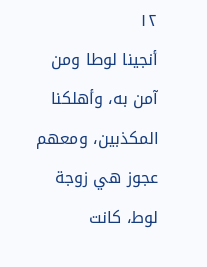١٢
أنجينا لوطا ومن آمن به، وأهلكنا المكذبين، ومعهم عجوز هي زوجة لوط، كانت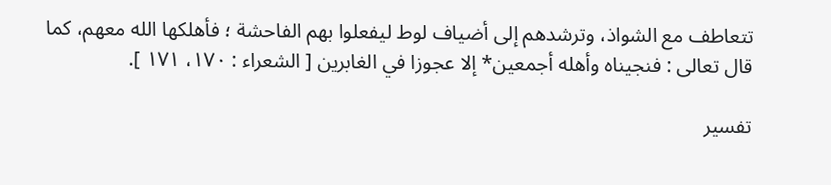تتعاطف مع الشواذ، وترشدهم إلى أضياف لوط ليفعلوا بهم الفاحشة ؛ فأهلكها الله معهم، كما قال تعالى : فنجيناه وأهله أجمعين* إلا عجوزا في الغابرين [ الشعراء : ١٧٠، ١٧١ ].

تفسير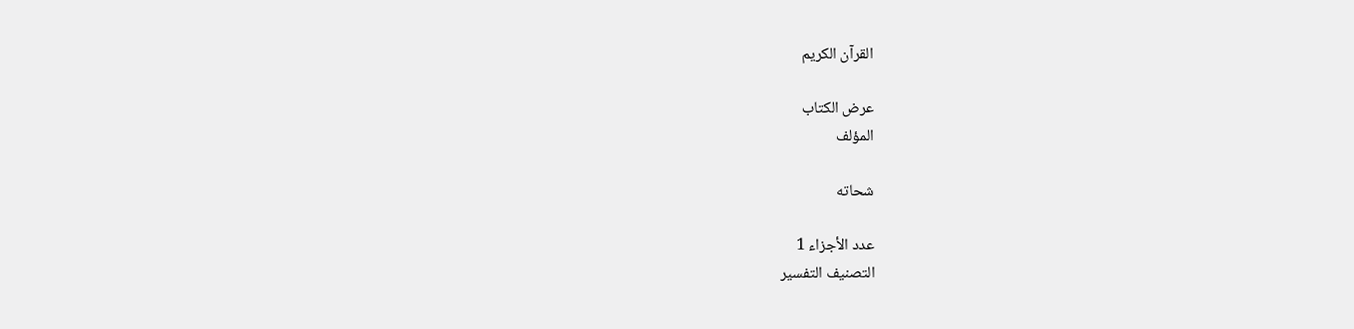القرآن الكريم

عرض الكتاب
المؤلف

شحاته

عدد الأجزاء 1
التصنيف التفسير